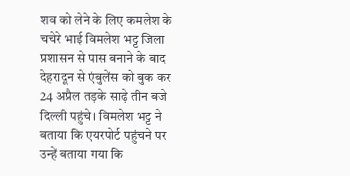शव को लेने के लिए कमलेश के चचेरे भाई विमलेश भट्ट जिला प्रशासन से पास बनाने के बाद देहरादून से एंबुलेंस को बुक कर 24 अप्रैल तड़के साढ़े तीन बजे दिल्ली पहुंचे। विमलेश भट्ट ने बताया कि एयरपोर्ट पहुंचने पर उन्हें बताया गया कि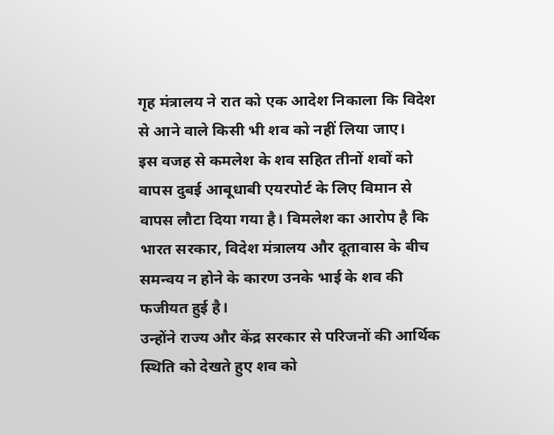गृह मंत्रालय ने रात को एक आदेश निकाला कि विदेश से आने वाले किसी भी शव को नहीं लिया जाए।
इस वजह से कमलेश के शव सहित तीनों शवों को वापस दुबई आबूधाबी एयरपोर्ट के लिए विमान से वापस लौटा दिया गया है। विमलेश का आरोप है कि भारत सरकार, विदेश मंत्रालय और दूतावास के बीच समन्वय न होने के कारण उनके भाई के शव की फजीयत हुई है।
उन्होंने राज्य और केंद्र सरकार से परिजनों की आर्थिक स्थिति को देखते हुए शव को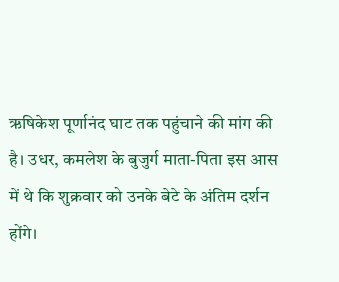ऋषिकेश पूर्णानंद घाट तक पहुंचाने की मांग की है। उधर, कमलेश के बुजुर्ग माता-पिता इस आस में थे कि शुक्रवार को उनके बेटे के अंतिम दर्शन होंगे।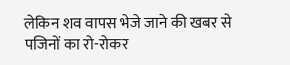लेकिन शव वापस भेजे जाने की खबर से पजिनों का रो-रोकर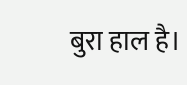बुरा हाल है।